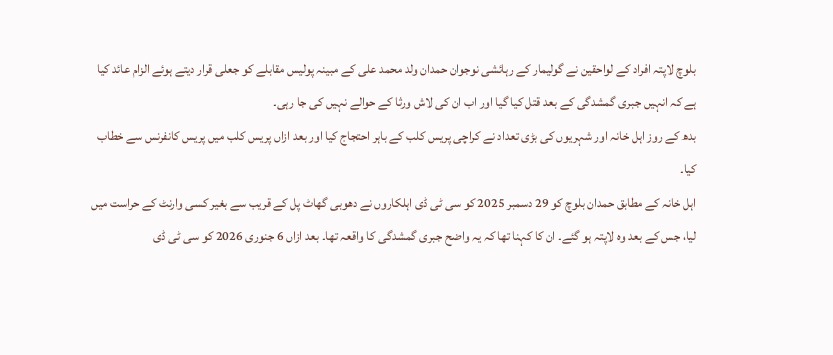بلوچ لاپتہ افراد کے لواحقین نے گولیمار کے رہائشی نوجوان حمدان ولد محمد علی کے مبینہ پولیس مقابلے کو جعلی قرار دیتے ہوئے الزام عائد کیا ہے کہ انہیں جبری گمشدگی کے بعد قتل کیا گیا اور اب ان کی لاش ورثا کے حوالے نہیں کی جا رہی۔
بدھ کے روز اہل خانہ اور شہریوں کی بڑی تعداد نے کراچی پریس کلب کے باہر احتجاج کیا اور بعد ازاں پریس کلب میں پریس کانفرنس سے خطاب کیا۔
اہل خانہ کے مطابق حمدان بلوچ کو 29 دسمبر 2025 کو سی ٹی ڈی اہلکاروں نے دھوبی گھاٹ پل کے قریب سے بغیر کسی وارنٹ کے حراست میں لیا، جس کے بعد وہ لاپتہ ہو گئے۔ ان کا کہنا تھا کہ یہ واضح جبری گمشدگی کا واقعہ تھا۔ بعد ازاں 6 جنوری 2026 کو سی ٹی ڈی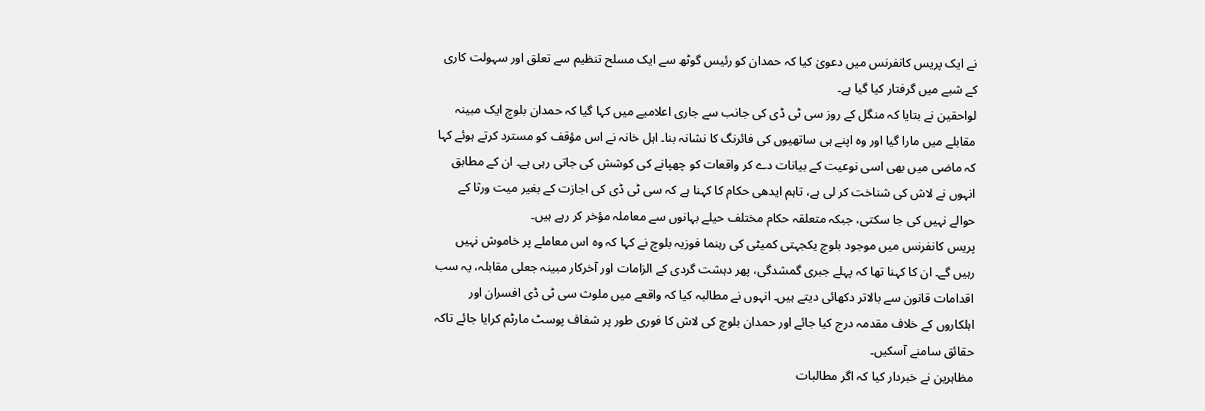نے ایک پریس کانفرنس میں دعویٰ کیا کہ حمدان کو رئیس گوٹھ سے ایک مسلح تنظیم سے تعلق اور سہولت کاری کے شبے میں گرفتار کیا گیا ہے۔
لواحقین نے بتایا کہ منگل کے روز سی ٹی ڈی کی جانب سے جاری اعلامیے میں کہا گیا کہ حمدان بلوچ ایک مبینہ مقابلے میں مارا گیا اور وہ اپنے ہی ساتھیوں کی فائرنگ کا نشانہ بنا۔ اہل خانہ نے اس مؤقف کو مسترد کرتے ہوئے کہا کہ ماضی میں بھی اسی نوعیت کے بیانات دے کر واقعات کو چھپانے کی کوشش کی جاتی رہی ہے۔ ان کے مطابق انہوں نے لاش کی شناخت کر لی ہے، تاہم ایدھی حکام کا کہنا ہے کہ سی ٹی ڈی کی اجازت کے بغیر میت ورثا کے حوالے نہیں کی جا سکتی، جبکہ متعلقہ حکام مختلف حیلے بہانوں سے معاملہ مؤخر کر رہے ہیں۔
پریس کانفرنس میں موجود بلوچ یکجہتی کمیٹی کی رہنما فوزیہ بلوچ نے کہا کہ وہ اس معاملے پر خاموش نہیں رہیں گے۔ ان کا کہنا تھا کہ پہلے جبری گمشدگی، پھر دہشت گردی کے الزامات اور آخرکار مبینہ جعلی مقابلہ، یہ سب اقدامات قانون سے بالاتر دکھائی دیتے ہیں۔ انہوں نے مطالبہ کیا کہ واقعے میں ملوث سی ٹی ڈی افسران اور اہلکاروں کے خلاف مقدمہ درج کیا جائے اور حمدان بلوچ کی لاش کا فوری طور پر شفاف پوسٹ مارٹم کرایا جائے تاکہ حقائق سامنے آسکیں۔
مظاہرین نے خبردار کیا کہ اگر مطالبات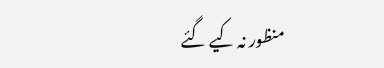منظور نہ کیے گئے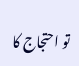تو احتجاج کا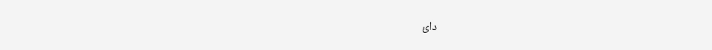دائ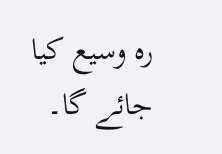رہ وسیع کیا جائے گا۔